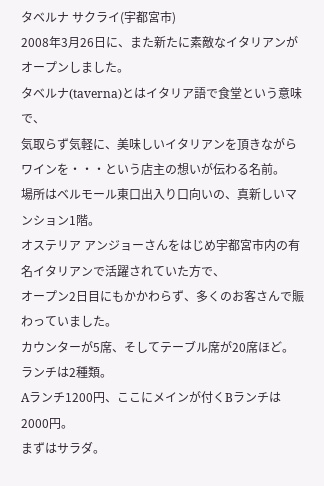タベルナ サクライ(宇都宮市)
2008年3月26日に、また新たに素敵なイタリアンがオープンしました。
タベルナ(taverna)とはイタリア語で食堂という意味で、
気取らず気軽に、美味しいイタリアンを頂きながらワインを・・・という店主の想いが伝わる名前。
場所はベルモール東口出入り口向いの、真新しいマンション1階。
オステリア アンジョーさんをはじめ宇都宮市内の有名イタリアンで活躍されていた方で、
オープン2日目にもかかわらず、多くのお客さんで賑わっていました。
カウンターが5席、そしてテーブル席が20席ほど。
ランチは2種類。
Aランチ1200円、ここにメインが付くBランチは2000円。
まずはサラダ。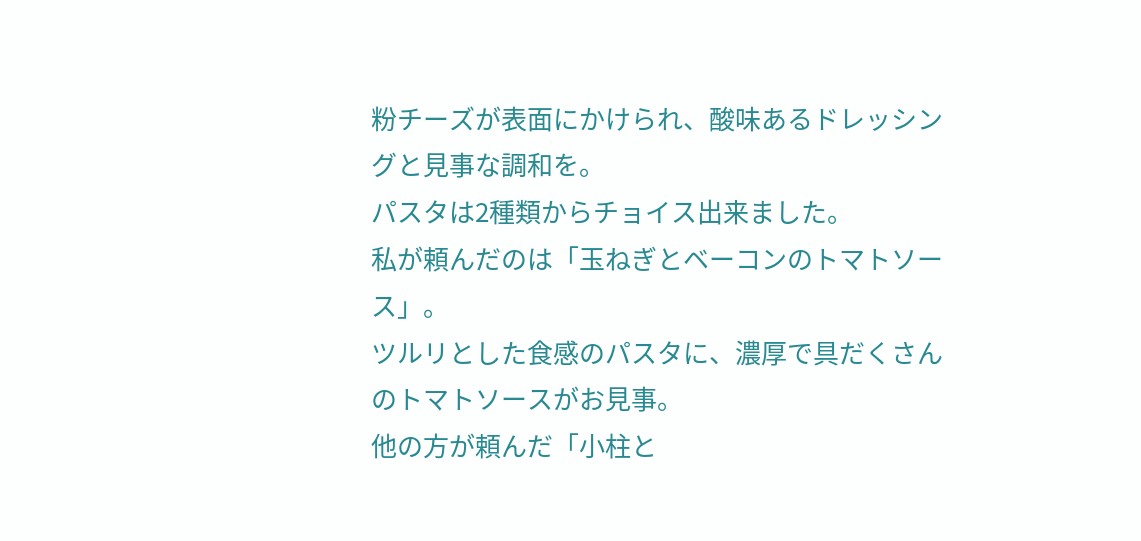粉チーズが表面にかけられ、酸味あるドレッシングと見事な調和を。
パスタは2種類からチョイス出来ました。
私が頼んだのは「玉ねぎとベーコンのトマトソース」。
ツルリとした食感のパスタに、濃厚で具だくさんのトマトソースがお見事。
他の方が頼んだ「小柱と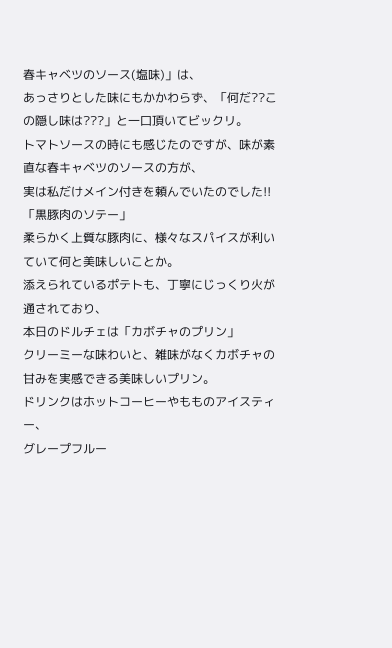春キャベツのソース(塩味)」は、
あっさりとした味にもかかわらず、「何だ??この隠し味は???」と一口頂いてビックリ。
トマトソースの時にも感じたのですが、味が素直な春キャベツのソースの方が、
実は私だけメイン付きを頼んでいたのでした!!
「黒豚肉のソテー」
柔らかく上質な豚肉に、様々なスパイスが利いていて何と美味しいことか。
添えられているポテトも、丁寧にじっくり火が通されており、
本日のドルチェは「カボチャのプリン」
クリーミーな味わいと、雑味がなくカボチャの甘みを実感できる美味しいプリン。
ドリンクはホットコーヒーやもものアイスティー、
グレープフルー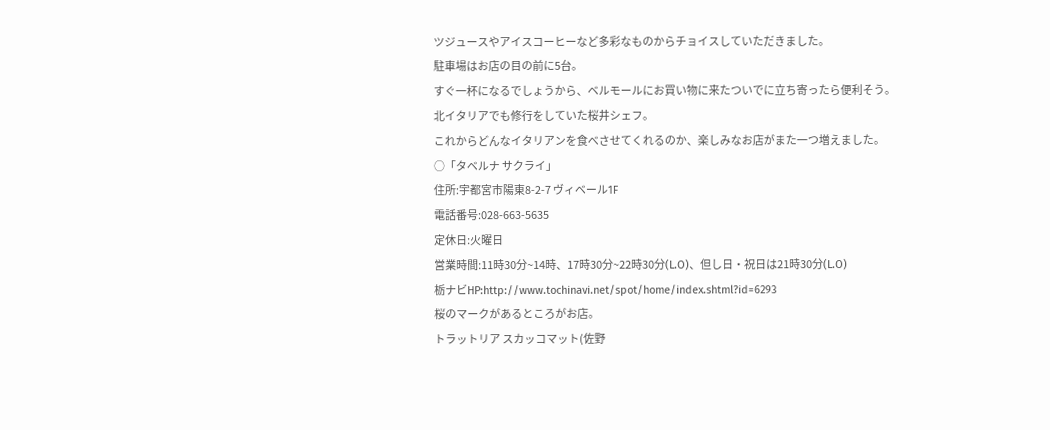ツジュースやアイスコーヒーなど多彩なものからチョイスしていただきました。
駐車場はお店の目の前に5台。
すぐ一杯になるでしょうから、ベルモールにお買い物に来たついでに立ち寄ったら便利そう。
北イタリアでも修行をしていた桜井シェフ。
これからどんなイタリアンを食べさせてくれるのか、楽しみなお店がまた一つ増えました。
○「タベルナ サクライ」
住所:宇都宮市陽東8-2-7 ヴィベール1F
電話番号:028-663-5635
定休日:火曜日
営業時間:11時30分~14時、17時30分~22時30分(L.O)、但し日・祝日は21時30分(L.O)
栃ナビHP:http://www.tochinavi.net/spot/home/index.shtml?id=6293
桜のマークがあるところがお店。
トラットリア スカッコマット(佐野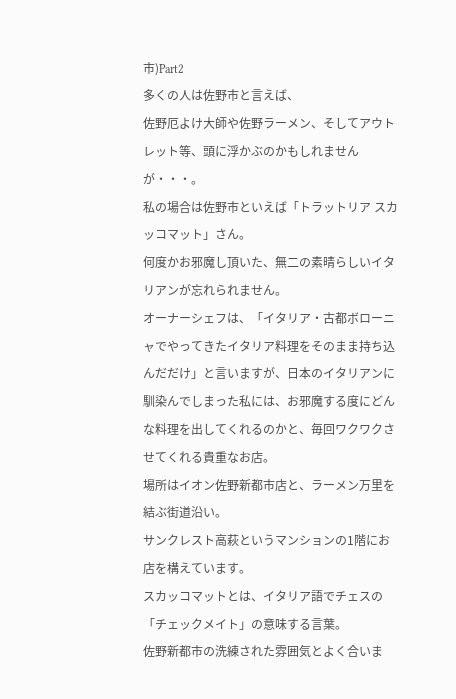市)Part2
多くの人は佐野市と言えば、
佐野厄よけ大師や佐野ラーメン、そしてアウトレット等、頭に浮かぶのかもしれませんが・・・。
私の場合は佐野市といえば「トラットリア スカッコマット」さん。
何度かお邪魔し頂いた、無二の素晴らしいイタリアンが忘れられません。
オーナーシェフは、「イタリア・古都ボローニャでやってきたイタリア料理をそのまま持ち込んだだけ」と言いますが、日本のイタリアンに馴染んでしまった私には、お邪魔する度にどんな料理を出してくれるのかと、毎回ワクワクさせてくれる貴重なお店。
場所はイオン佐野新都市店と、ラーメン万里を結ぶ街道沿い。
サンクレスト高萩というマンションの1階にお店を構えています。
スカッコマットとは、イタリア語でチェスの「チェックメイト」の意味する言葉。
佐野新都市の洗練された雰囲気とよく合いま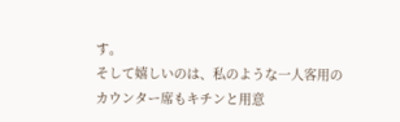す。
そして嬉しいのは、私のような一人客用のカウンター席もキチンと用意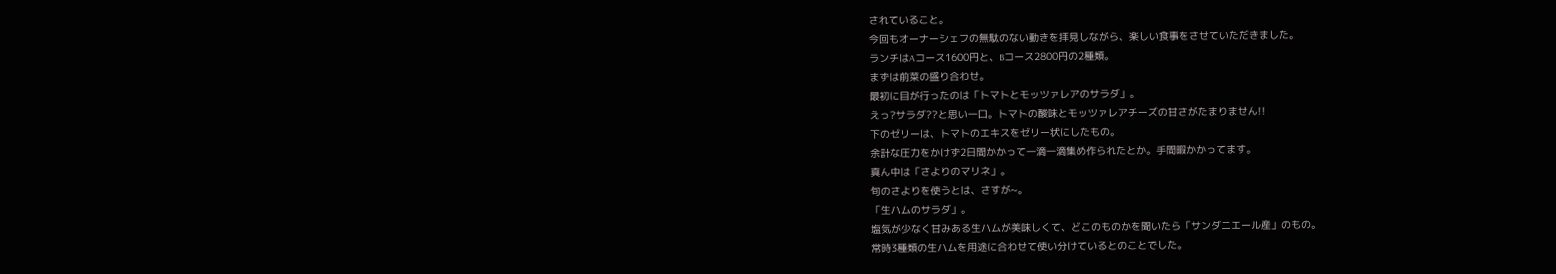されていること。
今回もオーナーシェフの無駄のない動きを拝見しながら、楽しい食事をさせていただきました。
ランチはAコース1600円と、Bコース2800円の2種類。
まずは前菜の盛り合わせ。
最初に目が行ったのは「トマトとモッツァレアのサラダ」。
えっ?サラダ??と思い一口。トマトの酸味とモッツァレアチーズの甘さがたまりません!!
下のゼリーは、トマトのエキスをゼリー状にしたもの。
余計な圧力をかけず2日間かかって一滴一滴集め作られたとか。手間暇かかってます。
真ん中は「さよりのマリネ」。
旬のさよりを使うとは、さすが~。
「生ハムのサラダ」。
塩気が少なく甘みある生ハムが美味しくて、どこのものかを聞いたら「サンダニエール産」のもの。
常時3種類の生ハムを用途に合わせて使い分けているとのことでした。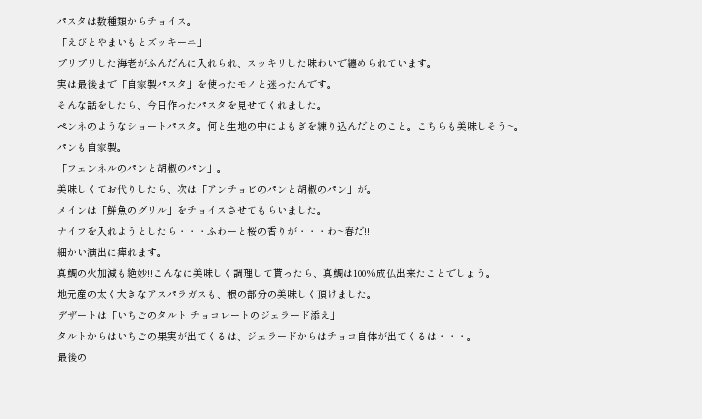パスタは数種類からチョイス。
「えびとやまいもとズッキーニ」
プリプリした海老がふんだんに入れられ、スッキリした味わいで纏められています。
実は最後まで「自家製パスタ」を使ったモノと迷ったんです。
そんな話をしたら、今日作ったパスタを見せてくれました。
ペンネのようなショートパスタ。何と生地の中によもぎを練り込んだとのこと。こちらも美味しそう~。
パンも自家製。
「フェンネルのパンと胡椒のパン」。
美味しくてお代りしたら、次は「アンチョビのパンと胡椒のパン」が。
メインは「鮮魚のグリル」をチョイスさせてもらいました。
ナイフを入れようとしたら・・・ふわーと桜の香りが・・・わ~春だ!!
細かい演出に痺れます。
真鯛の火加減も絶妙!!こんなに美味しく調理して貰ったら、真鯛は100%成仏出来たことでしょう。
地元産の太く大きなアスパラガスも、根の部分の美味しく頂けました。
デザートは「いちごのタルト チョコレートのジェラード添え」
タルトからはいちごの果実が出てくるは、ジェラードからはチョコ自体が出てくるは・・・。
最後の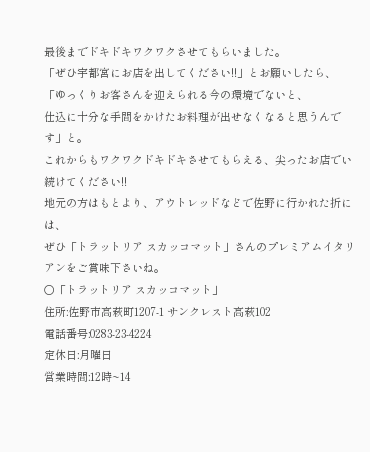最後までドキドキワクワクさせてもらいました。
「ぜひ宇都宮にお店を出してください!!」とお願いしたら、
「ゆっくりお客さんを迎えられる今の環境でないと、
仕込に十分な手間をかけたお料理が出せなくなると思うんです」と。
これからもワクワクドキドキさせてもらえる、尖ったお店でい続けてください!!
地元の方はもとより、アウトレッドなどで佐野に行かれた折には、
ぜひ「トラットリア スカッコマット」さんのプレミアムイタリアンをご賞味下さいね。
○「トラットリア スカッコマット」
住所:佐野市高萩町1207-1 サンクレスト高萩102
電話番号:0283-23-4224
定休日:月曜日
営業時間:12時~14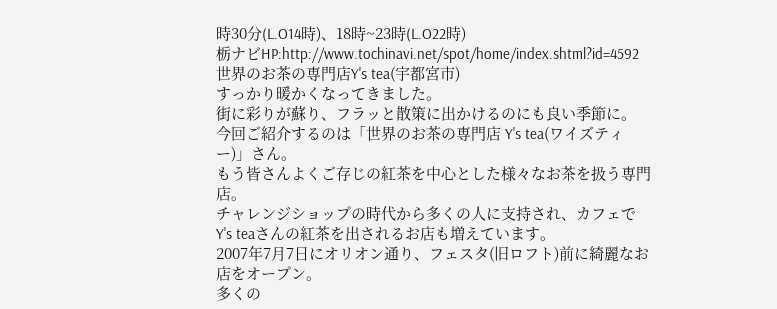時30分(L.O14時)、18時~23時(L.O22時)
栃ナビHP:http://www.tochinavi.net/spot/home/index.shtml?id=4592
世界のお茶の専門店Y's tea(宇都宮市)
すっかり暖かくなってきました。
街に彩りが蘇り、フラッと散策に出かけるのにも良い季節に。
今回ご紹介するのは「世界のお茶の専門店 Y's tea(ワイズティー)」さん。
もう皆さんよくご存じの紅茶を中心とした様々なお茶を扱う専門店。
チャレンジショップの時代から多くの人に支持され、カフェでY's teaさんの紅茶を出されるお店も増えています。
2007年7月7日にオリオン通り、フェスタ(旧ロフト)前に綺麗なお店をオープン。
多くの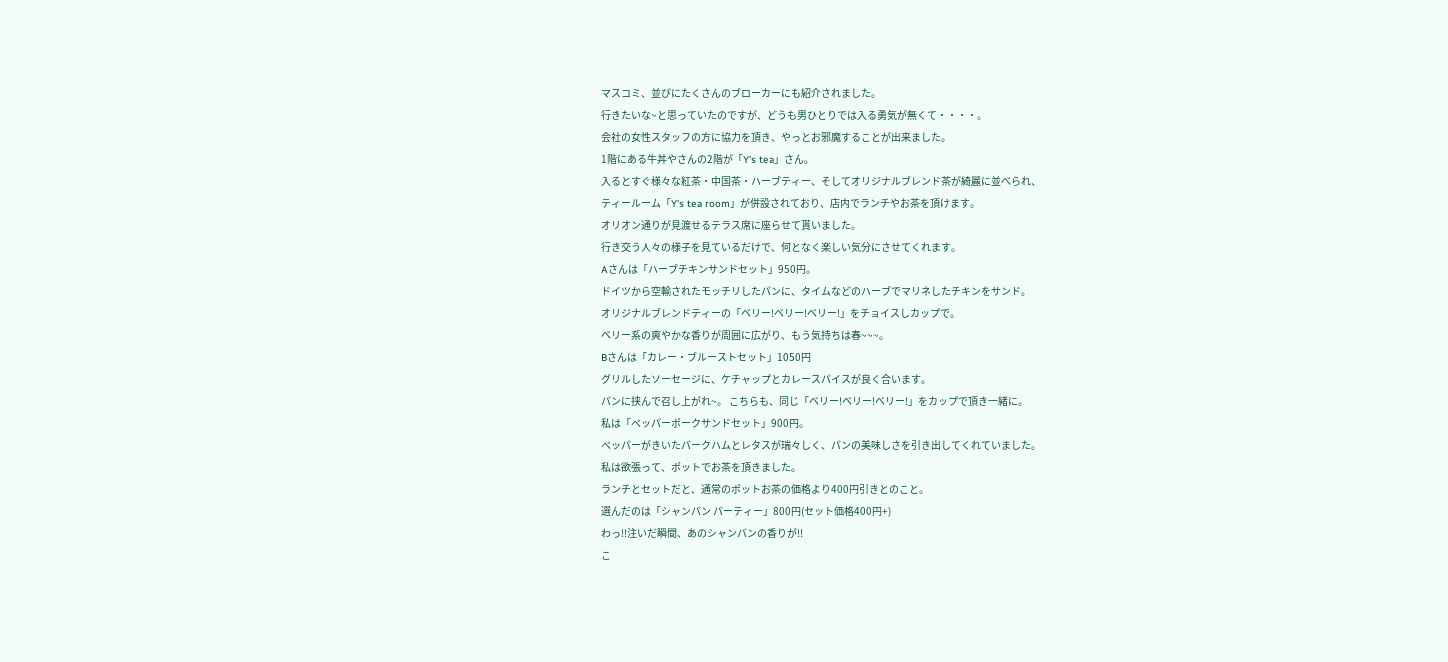マスコミ、並びにたくさんのブローカーにも紹介されました。
行きたいな~と思っていたのですが、どうも男ひとりでは入る勇気が無くて・・・・。
会社の女性スタッフの方に協力を頂き、やっとお邪魔することが出来ました。
1階にある牛丼やさんの2階が「Y's tea」さん。
入るとすぐ様々な紅茶・中国茶・ハーブティー、そしてオリジナルブレンド茶が綺麗に並べられ、
ティールーム「Y's tea room」が併設されており、店内でランチやお茶を頂けます。
オリオン通りが見渡せるテラス席に座らせて貰いました。
行き交う人々の様子を見ているだけで、何となく楽しい気分にさせてくれます。
Aさんは「ハーブチキンサンドセット」950円。
ドイツから空輸されたモッチリしたパンに、タイムなどのハーブでマリネしたチキンをサンド。
オリジナルブレンドティーの「ベリー!ベリー!ベリー!」をチョイスしカップで。
ベリー系の爽やかな香りが周囲に広がり、もう気持ちは春~~~。
Bさんは「カレー・ブルーストセット」1050円
グリルしたソーセージに、ケチャップとカレースパイスが良く合います。
パンに挟んで召し上がれ~。 こちらも、同じ「ベリー!ベリー!ベリー!」をカップで頂き一緒に。
私は「ペッパーポークサンドセット」900円。
ペッパーがきいたパークハムとレタスが瑞々しく、パンの美味しさを引き出してくれていました。
私は欲張って、ポットでお茶を頂きました。
ランチとセットだと、通常のポットお茶の価格より400円引きとのこと。
選んだのは「シャンパン パーティー」800円(セット価格400円+)
わっ!!注いだ瞬間、あのシャンパンの香りが!!
こ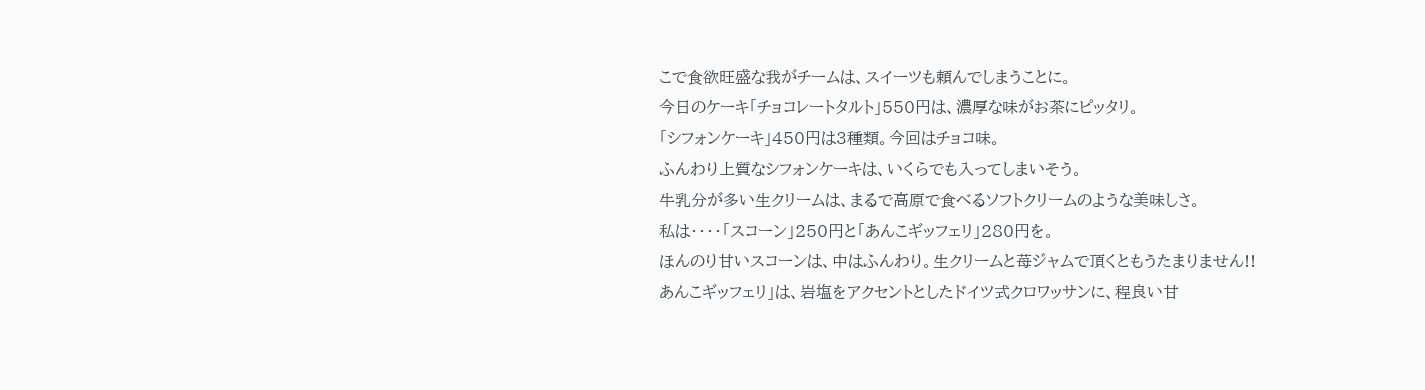こで食欲旺盛な我がチームは、スイーツも頼んでしまうことに。
今日のケーキ「チョコレートタルト」550円は、濃厚な味がお茶にピッタリ。
「シフォンケーキ」450円は3種類。今回はチョコ味。
ふんわり上質なシフォンケーキは、いくらでも入ってしまいそう。
牛乳分が多い生クリームは、まるで高原で食べるソフトクリームのような美味しさ。
私は・・・・「スコーン」250円と「あんこギッフェリ」280円を。
ほんのり甘いスコーンは、中はふんわり。生クリームと苺ジャムで頂くともうたまりません!!
あんこギッフェリ」は、岩塩をアクセントとしたドイツ式クロワッサンに、程良い甘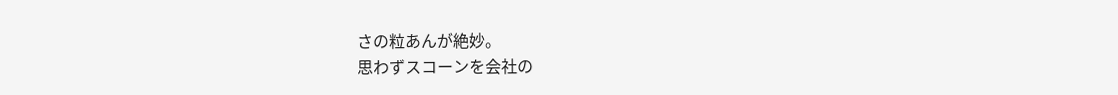さの粒あんが絶妙。
思わずスコーンを会社の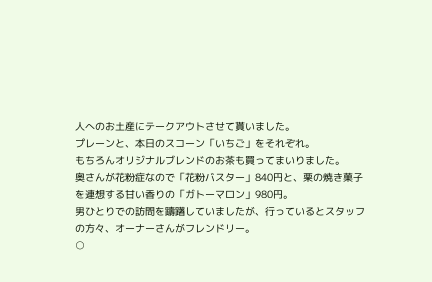人へのお土産にテークアウトさせて貰いました。
プレーンと、本日のスコーン「いちご」をそれぞれ。
もちろんオリジナルブレンドのお茶も買ってまいりました。
奥さんが花粉症なので「花粉バスター」840円と、栗の焼き菓子を連想する甘い香りの「ガトーマロン」980円。
男ひとりでの訪問を躊躇していましたが、行っているとスタッフの方々、オーナーさんがフレンドリー。
○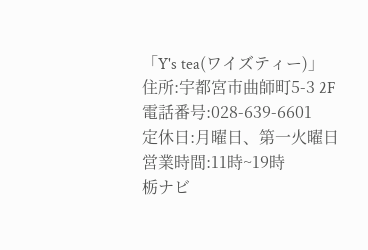「Y's tea(ワイズティー)」
住所:宇都宮市曲師町5-3 2F
電話番号:028-639-6601
定休日:月曜日、第一火曜日
営業時間:11時~19時
栃ナビ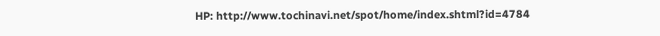HP: http://www.tochinavi.net/spot/home/index.shtml?id=4784